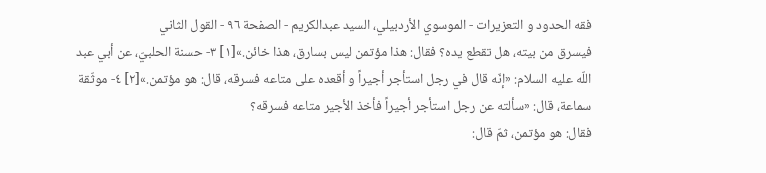فقه الحدود و التعزيرات - الموسوي الأردبيلي، السيد عبدالكريم - الصفحة ٩٦ - القول الثاني
فيسرق من بيته، هل تقطع يده؟ فقال: هذا مؤتمن ليس بسارق، هذا خائن.»[١] ٣- حسنة الحلبيّ، عن أبي عبد اللّه عليه السلام: «إنّه قال في رجل استأجر أجيراً و أقعده على متاعه فسرقه، قال: هو مؤتمن.»[٢] ٤- موثّقة سماعة، قال: «سألته عن رجل استأجر أجيراً فأخذ الأجير متاعه فسرقه؟
فقال: هو مؤتمن، ثمّ قال: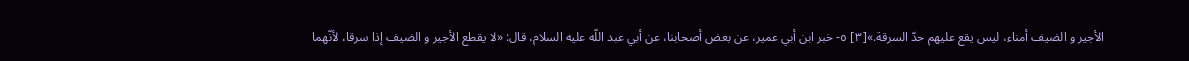الأجير و الضيف أمناء، ليس يقع عليهم حدّ السرقة.»[٣] ٥- خبر ابن أبي عمير، عن بعض أصحابنا، عن أبي عبد اللّه عليه السلام، قال: «لا يقطع الأجير و الضيف إذا سرقا، لأنّهما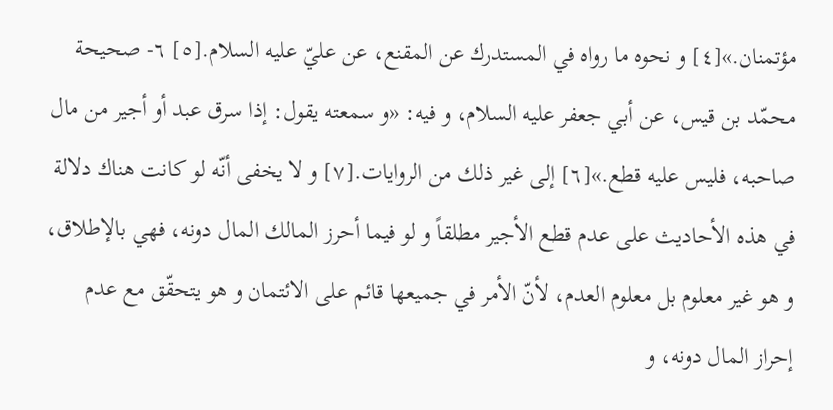مؤتمنان.»[٤] و نحوه ما رواه في المستدرك عن المقنع، عن عليّ عليه السلام.[٥] ٦- صحيحة محمّد بن قيس، عن أبي جعفر عليه السلام، و فيه: «و سمعته يقول: إذا سرق عبد أو أجير من مال صاحبه، فليس عليه قطع.»[٦] إلى غير ذلك من الروايات.[٧] و لا يخفى أنّه لو كانت هناك دلالة في هذه الأحاديث على عدم قطع الأجير مطلقاً و لو فيما أحرز المالك المال دونه، فهي بالإطلاق، و هو غير معلوم بل معلوم العدم، لأنّ الأمر في جميعها قائم على الائتمان و هو يتحقّق مع عدم إحراز المال دونه، و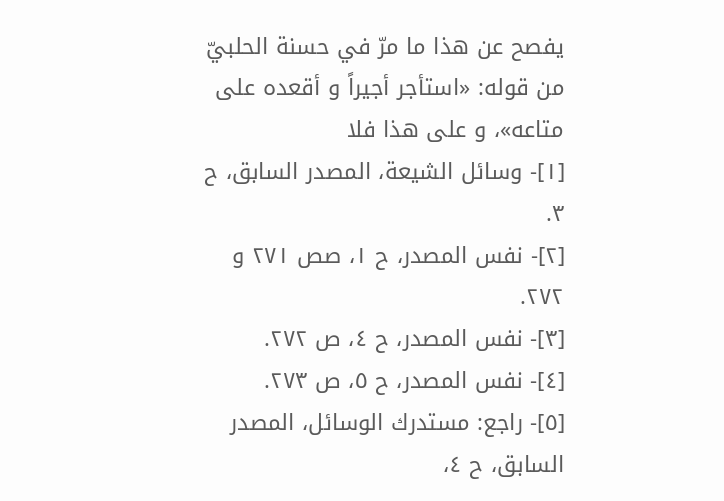يفصح عن هذا ما مرّ في حسنة الحلبيّ من قوله: «استأجر أجيراً و أقعده على متاعه»، و على هذا فلا
[١]- وسائل الشيعة، المصدر السابق، ح ٣.
[٢]- نفس المصدر، ح ١، صص ٢٧١ و ٢٧٢.
[٣]- نفس المصدر، ح ٤، ص ٢٧٢.
[٤]- نفس المصدر، ح ٥، ص ٢٧٣.
[٥]- راجع: مستدرك الوسائل، المصدر السابق، ح ٤،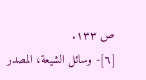ص ١٣٣.
[٦]- وسائل الشيعة، المصدر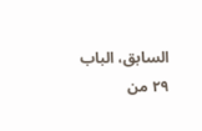السابق، الباب ٢٩ من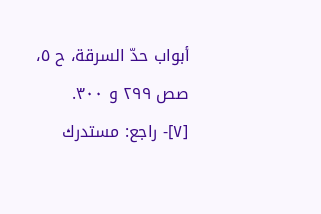أبواب حدّ السرقة، ح ٥، صص ٢٩٩ و ٣٠٠.
[٧]- راجع: مستدرك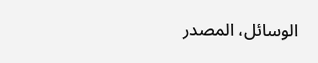الوسائل، المصدر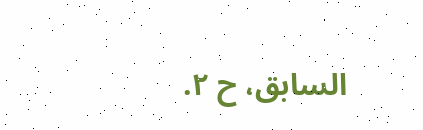السابق، ح ٢.